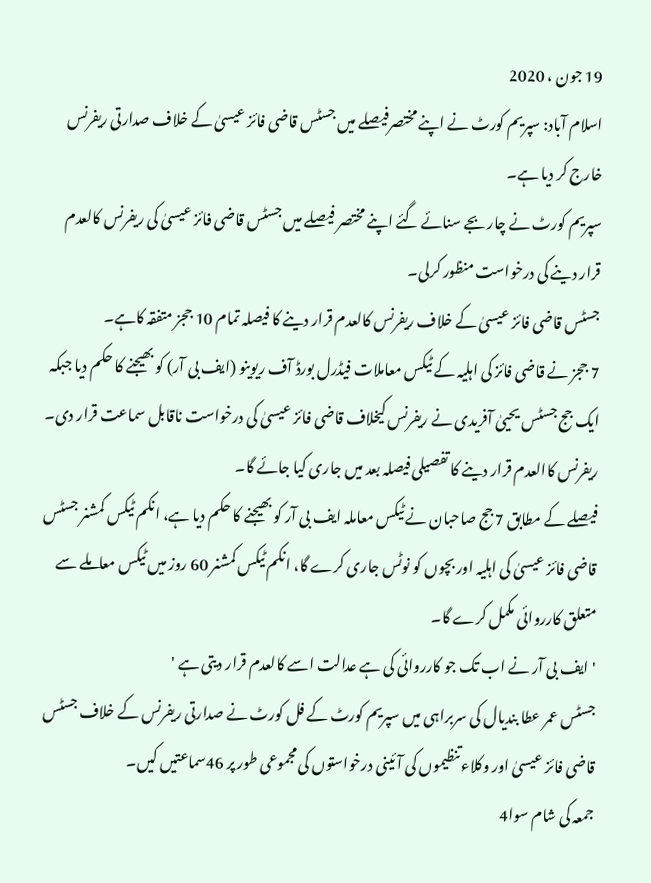19 جون ، 2020
اسلام آباد: سپریم کورٹ نے اپنے مختصرفیصلے میں جسٹس قاضی فائز عیسیٰ کے خلاف صدارتی ریفرنس خارج کر دیا ہے۔
سپریم کورٹ نے چار بجے سنائے گئے اپنے مختصر فیصلے میں جسٹس قاضی فائز عیسیٰ کی ریفرنس کالعدم قرار دینے کی درخواست منظور کرلی۔
جسٹس قاضی فائز عیسیٰ کے خلاف ریفرنس کالعدم قرار دینے کا فیصلہ تمام 10 ججز متفقہ کاہے۔
7 ججز نے قاضی فائز کی اہلیہ کے ٹیکس معاملات فیڈرل بورڈ آف ریوینو (ایف بی آر) کو بھیجنے کا حکم دیا جبکہ ایک جج جسٹس یحییٰ آفریدی نے ریفرنس کیخلاف قاضی فائز عیسیٰ کی درخواست ناقابل سماعت قرار دی۔ ریفرنس کاالعدم قرار دینے کا تفصیلی فیصلہ بعد میں جاری کیا جائے گا۔
فیصلے کے مطابق 7 جج صاحبان نے ٹیکس معاملہ ایف بی آر کو بھیجنے کا حکم دیا ہے، انکم ٹیکس کمشنر جسٹس قاضی فائز عیسیٰ کی اہلیہ اور بچوں کو نوٹس جاری کرے گا، انکم ٹیکس کمشنر 60 روز میں ٹیکس معاملے سے متعلق کارروائی مکمل کرے گا۔
'ایف بی آر نے اب تک جو کارروائی کی ہے عدالت اسے کالعدم قرار دیتی ہے '
جسٹس عمر عطا بندیال کی سربراہی میں سپریم کورٹ کے فل کورٹ نے صدارتی ریفرنس کے خلاف جسٹس قاضی فائز عیسیٰ اور وکلاء تنظیموں کی آئینی درخواستوں کی مجموعی طور پر 46سماعتیں کیں۔
جمعہ کی شام سوا4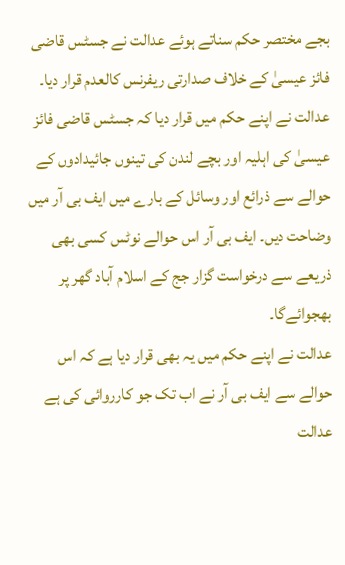بجے مختصر حکم سناتے ہوئے عدالت نے جسٹس قاضی فائز عیسیٰ کے خلاف صدارتی ریفرنس کالعدم قرار دیا۔
عدالت نے اپنے حکم میں قرار دیا کہ جسٹس قاضی فائز عیسیٰ کی اہلیہ اور بچے لندن کی تینوں جائیدادوں کے حوالے سے ذرائع اور وسائل کے بارے میں ایف بی آر میں وضاحت دیں۔ ایف بی آر اس حوالے نوٹس کسی بھی ذریعے سے درخواست گزار جج کے اسلام آباد گھر پر بھجوائےگا۔
عدالت نے اپنے حکم میں یہ بھی قرار دیا ہے کہ اس حوالے سے ایف بی آر نے اب تک جو کارروائی کی ہے عدالت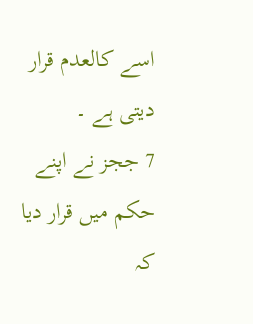اسے کالعدم قرار دیتی ہے ۔
7 ججز نے اپنے حکم میں قرار دیا کہ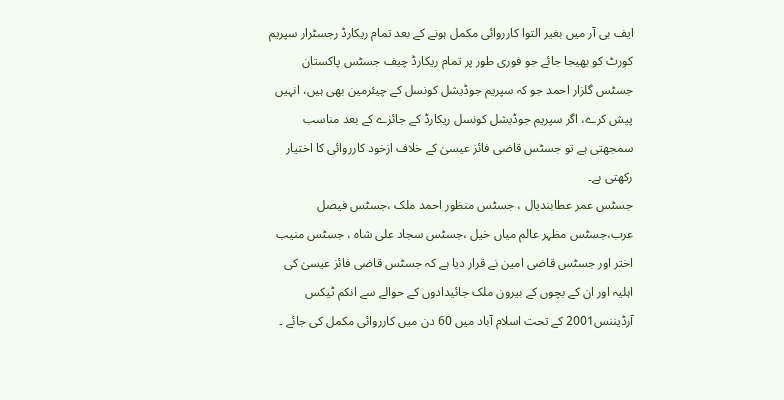ایف بی آر میں بغیر التوا کارروائی مکمل ہونے کے بعد تمام ریکارڈ رجسٹرار سپریم کورٹ کو بھیجا جائے جو فوری طور پر تمام ریکارڈ چیف جسٹس پاکستان جسٹس گلزار احمد جو کہ سپریم جوڈیشل کونسل کے چیئرمین بھی ہیں، انہیں پیش کرے، اگر سپریم جوڈیشل کونسل ریکارڈ کے جائزے کے بعد مناسب سمجھتی ہے تو جسٹس قاضی فائز عیسیٰ کے خلاف ازخود کارروائی کا اختیار رکھتی ہے۔
جسٹس عمر عطابندیال ، جسٹس منظور احمد ملک ،جسٹس فیصل عرب،جسٹس مظہر عالم میاں خیل ،جسٹس سجاد علی شاہ ، جسٹس منیب اختر اور جسٹس قاضی امین نے قرار دیا ہے کہ جسٹس قاضی فائز عیسیٰ کی اہلیہ اور ان کے بچوں کے بیرون ملک جائیدادوں کے حوالے سے انکم ٹیکس آرڈیننس2001 کے تحت اسلام آباد میں 60 دن میں کارروائی مکمل کی جائے ۔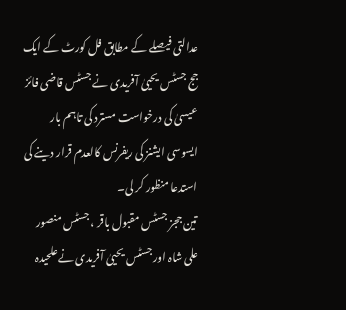عدالتی فیصلے کے مطابق فل کورٹ کے ایک جج جسٹس یحییٰ آفریدی نے جسٹس قاضی فائز عیسیٰ کی درخواست مسترد کی تاہم بار ایسوسی ایشنز کی ریفرنس کالعدم قرار دینے کی استدعا منظور کر لی۔
تین ججز جسٹس مقبول باقر ، جسٹس منصور علی شاہ اور جسٹس یحییٰ آفریدی نےعلحیدہ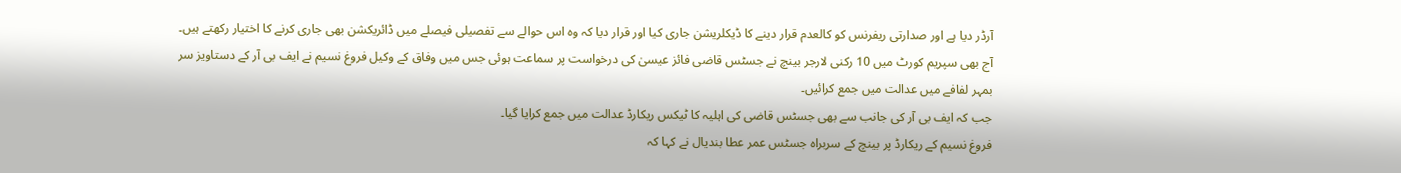آرڈر دیا ہے اور صدارتی ریفرنس کو کالعدم قرار دینے کا ڈیکلریشن جاری کیا اور قرار دیا کہ وہ اس حوالے سے تفصیلی فیصلے میں ڈائریکشن بھی جاری کرنے کا اختیار رکھتے ہیں۔
آج بھی سپریم کورٹ میں 10 رکنی لارجر بینچ نے جسٹس قاضی فائز عیسیٰ کی درخواست پر سماعت ہوئی جس میں وفاق کے وکیل فروغ نسیم نے ایف بی آر کے دستاویز سر بمہر لفافے میں عدالت میں جمع کرائیں۔
جب کہ ایف بی آر کی جانب سے بھی جسٹس قاضی کی اہلیہ کا ٹیکس ریکارڈ عدالت میں جمع کرایا گیا۔
فروغ نسیم کے ریکارڈ پر بینچ کے سربراہ جسٹس عمر عطا بندیال نے کہا کہ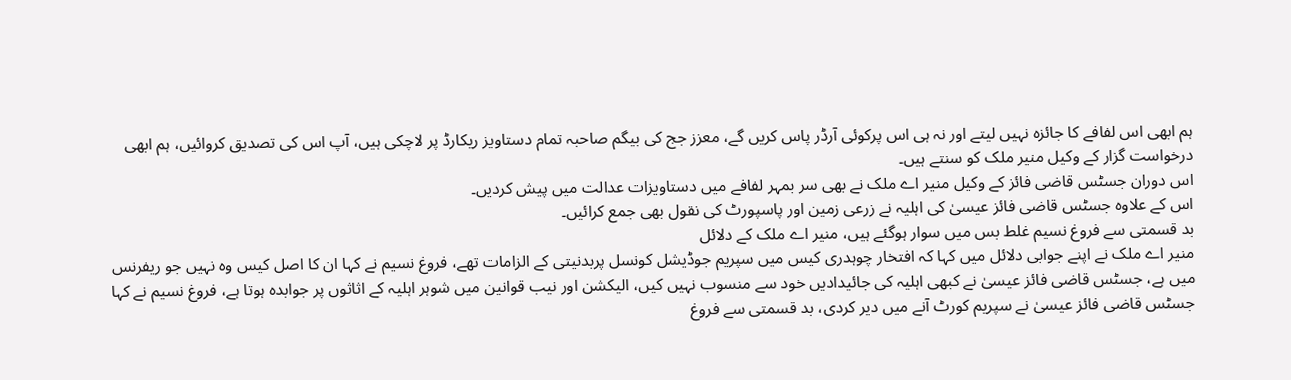ہم ابھی اس لفافے کا جائزہ نہیں لیتے اور نہ ہی اس پرکوئی آرڈر پاس کریں گے، معزز جج کی بیگم صاحبہ تمام دستاویز ریکارڈ پر لاچکی ہیں، آپ اس کی تصدیق کروائیں، ہم ابھی درخواست گزار کے وکیل منیر ملک کو سنتے ہیں۔
اس دوران جسٹس قاضی فائز کے وکیل منیر اے ملک نے بھی سر بمہر لفافے میں دستاویزات عدالت میں پیش کردیں۔
اس کے علاوہ جسٹس قاضی فائز عیسیٰ کی اہلیہ نے زرعی زمین اور پاسپورٹ کی نقول بھی جمع کرائیں۔
بد قسمتی سے فروغ نسیم غلط بس میں سوار ہوگئے ہیں، منیر اے ملک کے دلائل
منیر اے ملک نے اپنے جوابی دلائل میں کہا کہ افتخار چوہدری کیس میں سپریم جوڈیشل کونسل پربدنیتی کے الزامات تھے، فروغ نسیم نے کہا ان کا اصل کیس وہ نہیں جو ریفرنس میں ہے، جسٹس قاضی فائز عیسیٰ نے کبھی اہلیہ کی جائیدادیں خود سے منسوب نہیں کیں، الیکشن اور نیب قوانین میں شوہر اہلیہ کے اثاثوں پر جوابدہ ہوتا ہے، فروغ نسیم نے کہا جسٹس قاضی فائز عیسیٰ نے سپریم کورٹ آنے میں دیر کردی، بد قسمتی سے فروغ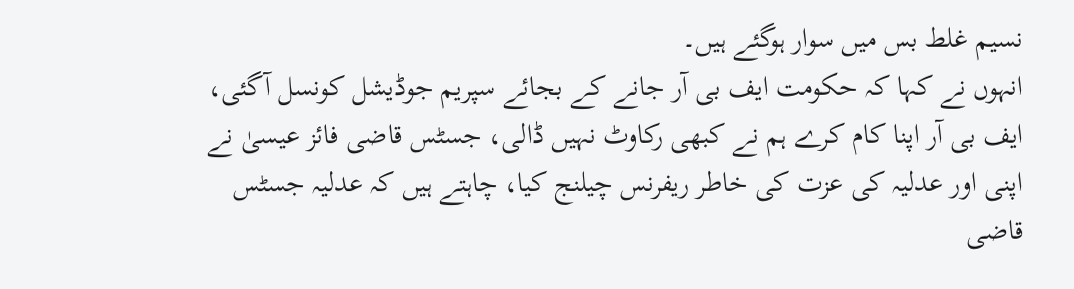نسیم غلط بس میں سوار ہوگئے ہیں۔
انہوں نے کہا کہ حکومت ایف بی آر جانے کے بجائے سپریم جوڈیشل کونسل آگئی، ایف بی آر اپنا کام کرے ہم نے کبھی رکاوٹ نہیں ڈالی، جسٹس قاضی فائز عیسیٰ نے اپنی اور عدلیہ کی عزت کی خاطر ریفرنس چیلنج کیا، چاہتے ہیں کہ عدلیہ جسٹس قاضی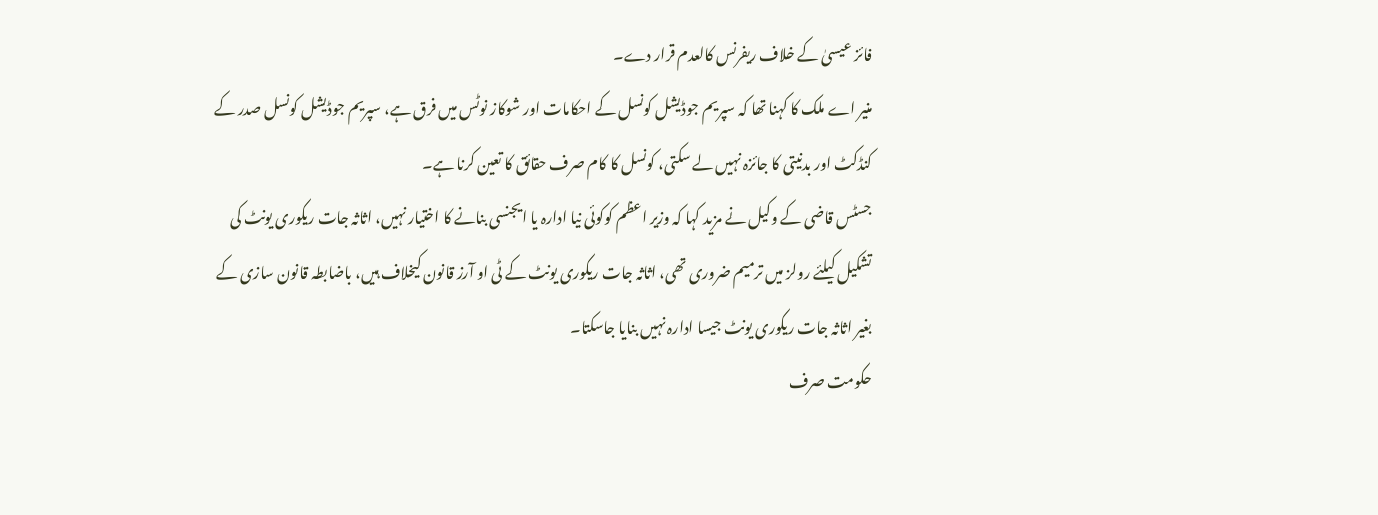فائز عیسیٰ کے خلاف ریفرنس کالعدم قرار دے۔
منیر اے ملک کا کہنا تھا کہ سپریم جوڈیشل کونسل کے احکامات اور شوکاز نوٹس میں فرق ہے، سپریم جوڈیشل کونسل صدر کے کنڈکٹ اور بدنیتی کا جائزہ نہیں لے سکتی، کونسل کا کام صرف حقائق کا تعین کرنا ہے۔
جسٹس قاضی کے وکیل نے مزید کہا کہ وزیر اعظم کوکوئی نیا ادارہ یا ایجنسی بنانے کا اختیار نہیں، اثاثہ جات ریکوری یونٹ کی تشکیل کیلئے رولز میں ترمیم ضروری تھی، اثاثہ جات ریکوری یونٹ کے ٹی او آرز قانون کیخلاف ہیں، باضابطہ قانون سازی کے بغیر اثاثہ جات ریکوری یونٹ جیسا ادارہ نہیں بنایا جاسکتا۔
حکومت صرف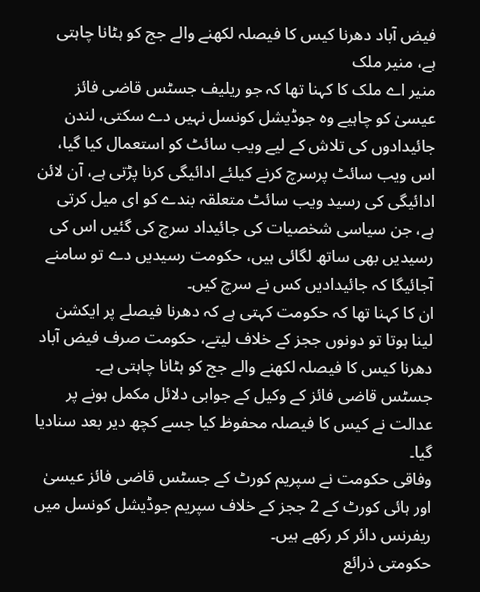فیض آباد دھرنا کیس کا فیصلہ لکھنے والے جج کو ہٹانا چاہتی ہے، منیر ملک
منیر اے ملک کا کہنا تھا کہ جو ریلیف جسٹس قاضی فائز عیسیٰ کو چاہیے وہ جوڈیشل کونسل نہیں دے سکتی، لندن جائیدادوں کی تلاش کے لیے ویب سائٹ کو استعمال کیا گیا، اس ویب سائٹ پرسرچ کرنے کیلئے ادائیگی کرنا پڑتی ہے، آن لائن ادائیگی کی رسید ویب سائٹ متعلقہ بندے کو ای میل کرتی ہے، جن سیاسی شخصیات کی جائیداد سرچ کی گئیں اس کی رسیدیں بھی ساتھ لگائی ہیں، حکومت رسیدیں دے تو سامنے آجائیگا کہ جائیدادیں کس نے سرچ کیں۔
ان کا کہنا تھا کہ حکومت کہتی ہے کہ دھرنا فیصلے پر ایکشن لینا ہوتا تو دونوں ججز کے خلاف لیتے، حکومت صرف فیض آباد دھرنا کیس کا فیصلہ لکھنے والے جج کو ہٹانا چاہتی ہے۔
جسٹس قاضی فائز کے وکیل کے جوابی دلائل مکمل ہونے پر عدالت نے کیس کا فیصلہ محفوظ کیا جسے کچھ دیر بعد سنادیا گیا۔
وفاقی حکومت نے سپریم کورٹ کے جسٹس قاضی فائز عیسیٰ اور ہائی کورٹ کے 2 ججز کے خلاف سپریم جوڈیشل کونسل میں ریفرنس دائر کر رکھے ہیں۔
حکومتی ذرائع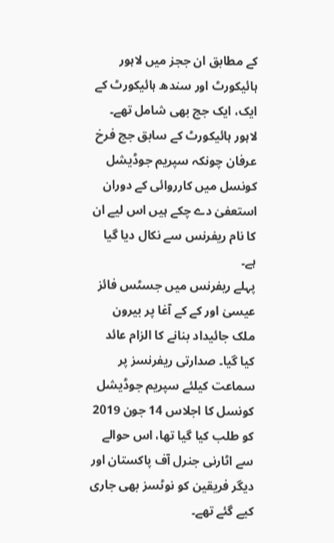کے مطابق ان ججز میں لاہور ہائیکورٹ اور سندھ ہائیکورٹ کے ایک، ایک جج بھی شامل تھے۔
لاہور ہائیکورٹ کے سابق جج فرخ عرفان چونکہ سپریم جوڈیشل کونسل میں کارروائی کے دوران استعفیٰ دے چکے ہیں اس لیے ان کا نام ریفرنس سے نکال دیا گیا ہے۔
پہلے ریفرنس میں جسٹس فائز عیسیٰ اور کے کے آغا پر بیرون ملک جائیداد بنانے کا الزام عائد کیا گیا۔ صدارتی ریفرنسز پر سماعت کیلئے سپریم جوڈیشل کونسل کا اجلاس 14 جون 2019 کو طلب کیا گیا تھا، اس حوالے سے اٹارنی جنرل آف پاکستان اور دیگر فریقین کو نوٹسز بھی جاری کیے گئے تھے۔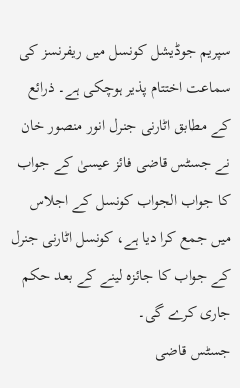سپریم جوڈیشل کونسل میں ریفرنسز کی سماعت اختتام پذیر ہوچکی ہے۔ ذرائع کے مطابق اٹارنی جنرل انور منصور خان نے جسٹس قاضی فائز عیسیٰ کے جواب کا جواب الجواب کونسل کے اجلاس میں جمع کرا دیا ہے، کونسل اٹارنی جنرل کے جواب کا جائزہ لینے کے بعد حکم جاری کرے گی۔
جسٹس قاضی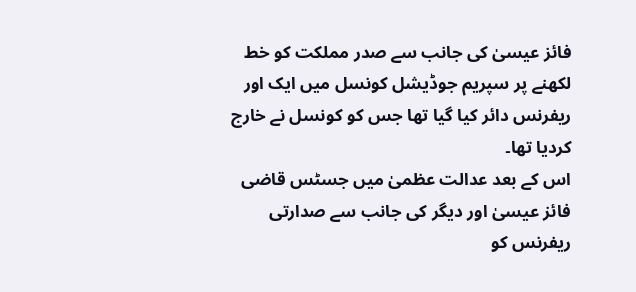فائز عیسیٰ کی جانب سے صدر مملکت کو خط لکھنے پر سپریم جوڈیشل کونسل میں ایک اور ریفرنس دائر کیا گیا تھا جس کو کونسل نے خارج کردیا تھا۔
اس کے بعد عدالت عظمیٰ میں جسٹس قاضی فائز عیسیٰ اور دیگر کی جانب سے صدارتی ریفرنس کو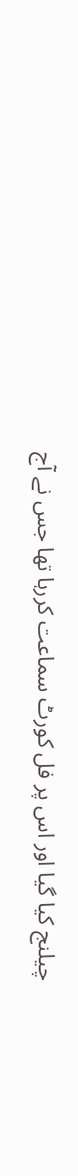چیلنج کیا گیا اور اس پر فل کورٹ سماعت کررہا تھا جس نے آج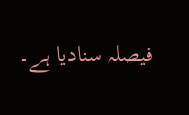فیصلہ سنادیا ہے۔